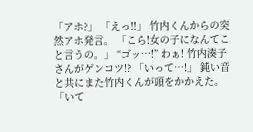「アホ?」 「えっ!!」 竹内くんからの突然アホ発言。 「こら!女の子になんてこと言うの。」 “ゴッ…!” わぁ! 竹内湊子さんがゲンコツ!? 「いって…!」 鈍い音と共にまた竹内くんが頭をかかえた。 「いて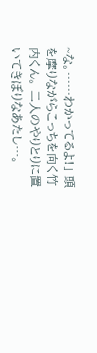~な。……わかってるよ!」 頭を摩りながらこっちを向く竹内くん。 二人のやりとりに置いてきぼりなあたし…。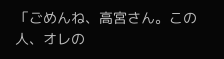「ごめんね、高宮さん。この人、オレの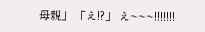母親」 「え!?」 え~~~!!!!!!!